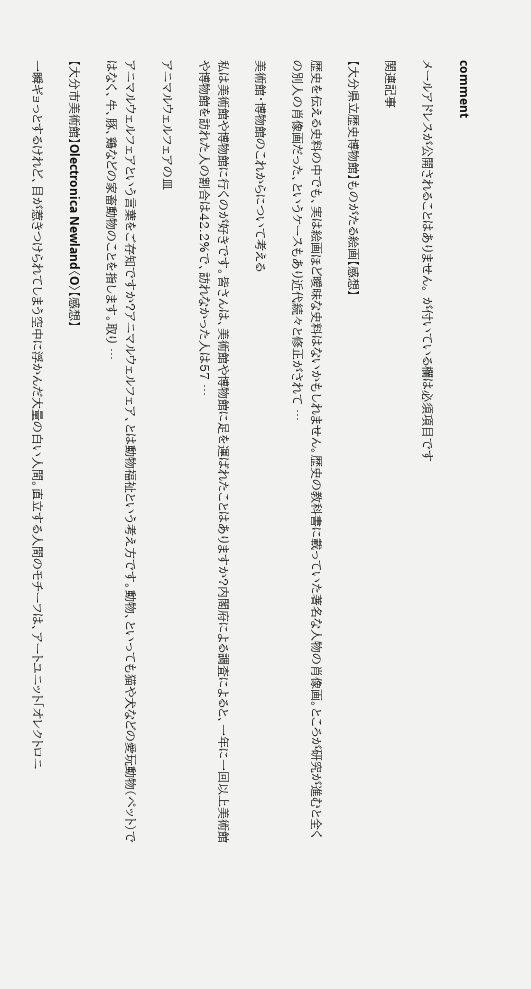comment

メールアドレスが公開されることはありません。 が付いている欄は必須項目です

関連記事

【大分県立歴史博物館】ものがたる絵画【感想】

歴史を伝える史料の中でも、実は絵画ほど曖昧な史料はないかもしれません。歴史の教科書に載っていた著名な人物の肖像画。ところが研究が進むと全くの別人の肖像画だった、というケースもあり近代続々と修正がされて …

美術館・博物館のこれからについて考える

私は美術館や博物館に行くのが好きです。皆さんは、美術館や博物館に足を運ばれたことはありますか?内閣府による調査によると、一年に一回以上美術館や博物館を訪れた人の割合は42.2%で、訪れなかった人は57 …

アニマルウェルフェアの皿

アニマルウェルフェアという言葉をご存知ですか?アニマルウェルフェア、とは動物福祉という考え方です。動物、といっても猫や犬などの愛玩動物(ペット)ではなく、牛、豚、鶏などの家畜動物のことを指します。取り …

【大分市美術館】Olectronica Newland〈O〉【感想】

一瞬ギョっとするけれど、目が惹きつけられてしまう空中に浮かんだ大量の白い人間。直立する人間のモチーフは、アートユニット「オレクトロニ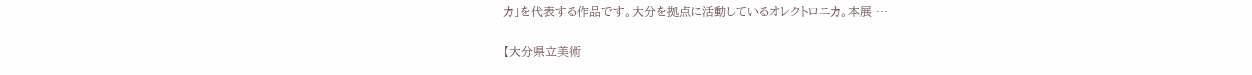カ」を代表する作品です。大分を拠点に活動しているオレクトロニカ。本展 …

【大分県立美術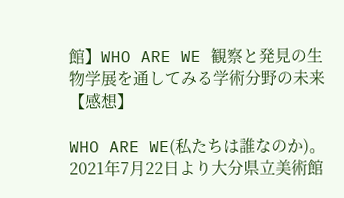館】WHO ARE WE 観察と発見の生物学展を通してみる学術分野の未来【感想】

WHO ARE WE(私たちは誰なのか)。2021年7月22日より大分県立美術館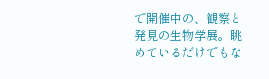で開催中の、観察と発見の生物学展。眺めているだけでもな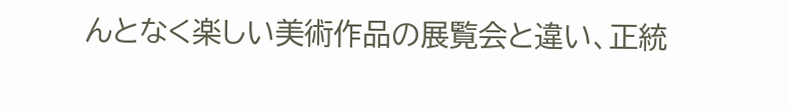んとなく楽しい美術作品の展覧会と違い、正統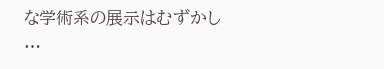な学術系の展示はむずかし …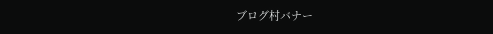ブログ村バナー